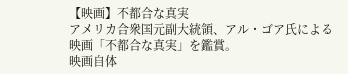【映画】不都合な真実
アメリカ合衆国元副大統領、アル・ゴア氏による映画「不都合な真実」を鑑賞。
映画自体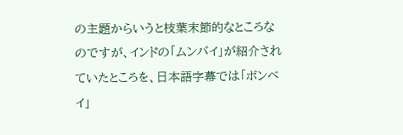の主題からいうと枝葉末節的なところなのですが、インドの「ムンバイ」が紹介されていたところを、日本語字幕では「ボンベイ」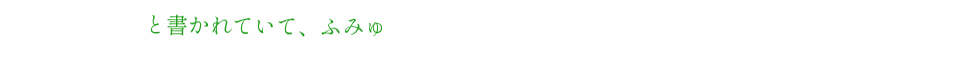と書かれていて、ふみゅ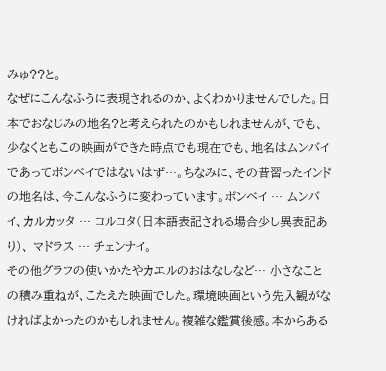みゅ??と。
なぜにこんなふうに表現されるのか、よくわかりませんでした。日本でおなじみの地名?と考えられたのかもしれませんが、でも、少なくともこの映画ができた時点でも現在でも、地名はムンバイであってボンベイではないはず…。ちなみに、その昔習ったインドの地名は、今こんなふうに変わっています。ボンベイ … ムンバイ、カルカッタ … コルコタ(日本語表記される場合少し異表記あり)、 マドラス … チェンナイ。
その他グラフの使いかたやカエルのおはなしなど… 小さなことの積み重ねが、こたえた映画でした。環境映画という先入観がなければよかったのかもしれません。複雑な鑑賞後感。本からある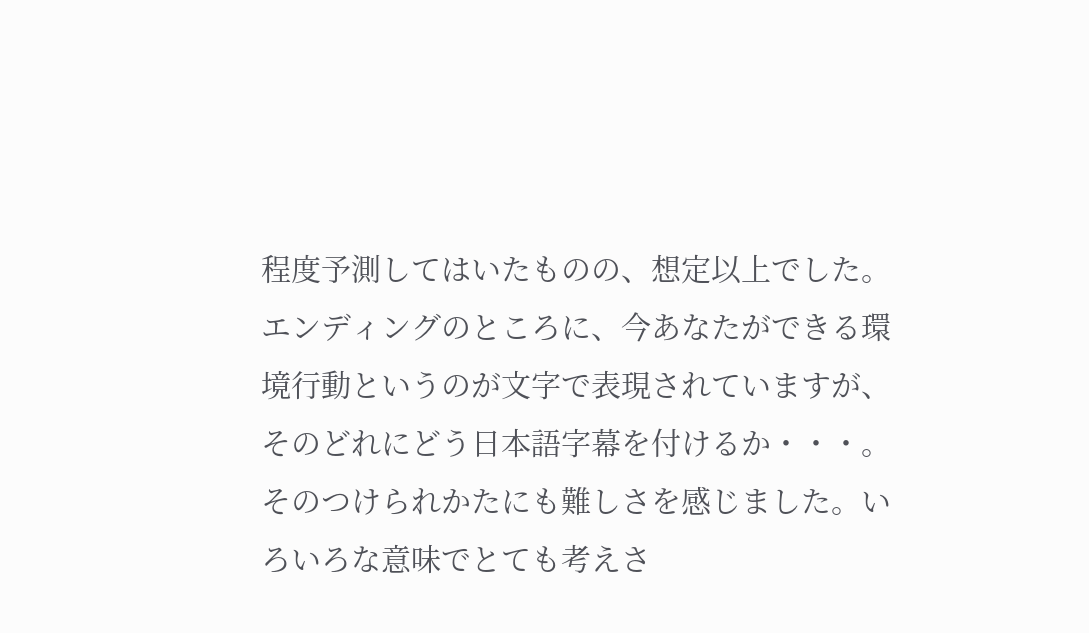程度予測してはいたものの、想定以上でした。
エンディングのところに、今あなたができる環境行動というのが文字で表現されていますが、そのどれにどう日本語字幕を付けるか・・・。そのつけられかたにも難しさを感じました。いろいろな意味でとても考えさ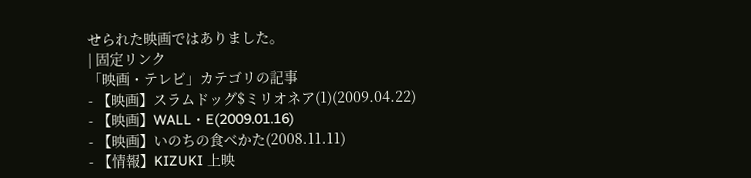せられた映画ではありました。
| 固定リンク
「映画・テレビ」カテゴリの記事
- 【映画】スラムドッグ$ミリオネア(1)(2009.04.22)
- 【映画】WALL・E(2009.01.16)
- 【映画】いのちの食べかた(2008.11.11)
- 【情報】KIZUKI 上映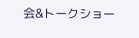会&トークショー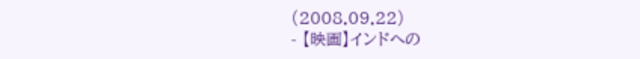(2008.09.22)
- 【映画】インドへの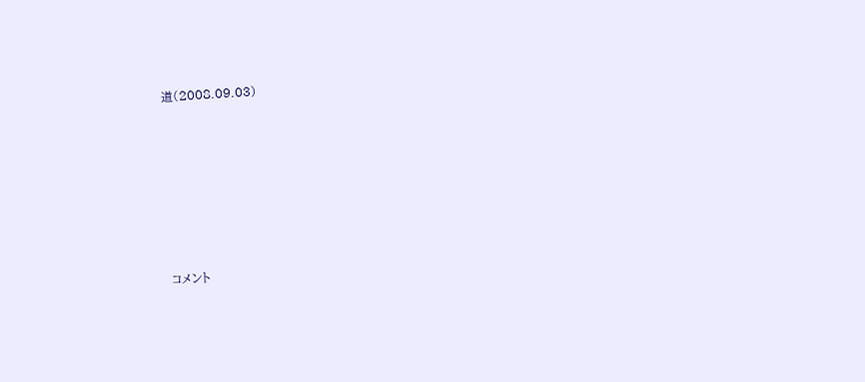道(2008.09.03)








コメント